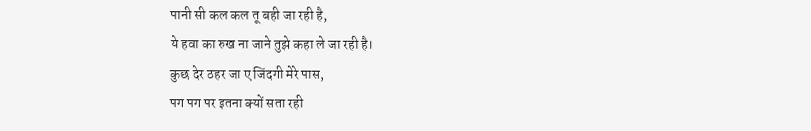पानी सी कल कल तू बही जा रही है,
ये हवा का रुख ना जाने तुझे कहा ले जा रही है।
कुछ देर ठहर जा ए जिंदगी मेरे पास,
पग पग पर इतना क्यों सता रही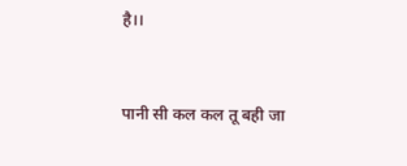है।।


पानी सी कल कल तू बही जा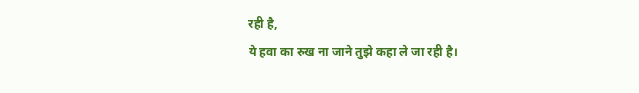रही है,
ये हवा का रुख ना जाने तुझे कहा ले जा रही है।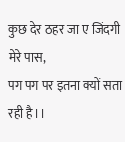कुछ देर ठहर जा ए जिंदगी मेरे पास,
पग पग पर इतना क्यों सता रही है।।